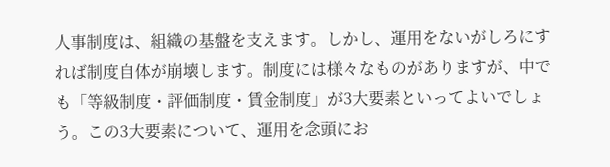人事制度は、組織の基盤を支えます。しかし、運用をないがしろにすれば制度自体が崩壊します。制度には様々なものがありますが、中でも「等級制度・評価制度・賃金制度」が3大要素といってよいでしょう。この3大要素について、運用を念頭にお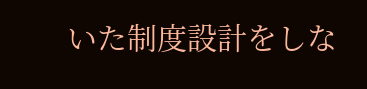いた制度設計をしな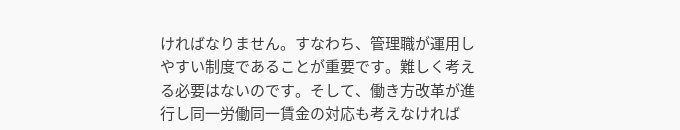ければなりません。すなわち、管理職が運用しやすい制度であることが重要です。難しく考える必要はないのです。そして、働き方改革が進行し同一労働同一賃金の対応も考えなければ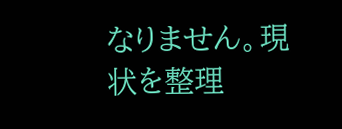なりません。現状を整理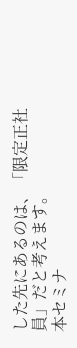した先にあるのは、「限定正社員」だと考えます。
本セミナ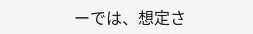ーでは、想定さ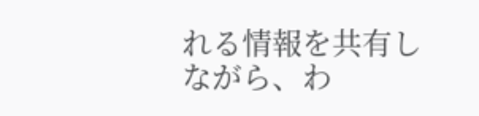れる情報を共有しながら、わ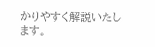かりやすく解説いたします。